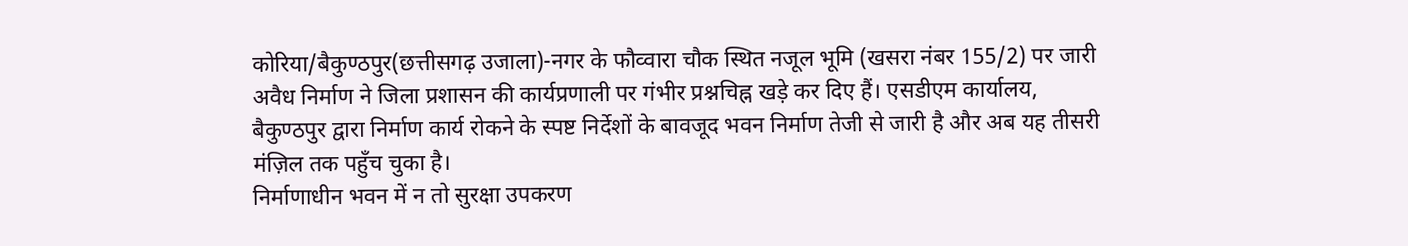कोरिया/बैकुण्ठपुर(छत्तीसगढ़ उजाला)-नगर के फौव्वारा चौक स्थित नजूल भूमि (खसरा नंबर 155/2) पर जारी अवैध निर्माण ने जिला प्रशासन की कार्यप्रणाली पर गंभीर प्रश्नचिह्न खड़े कर दिए हैं। एसडीएम कार्यालय, बैकुण्ठपुर द्वारा निर्माण कार्य रोकने के स्पष्ट निर्देशों के बावजूद भवन निर्माण तेजी से जारी है और अब यह तीसरी मंज़िल तक पहुँच चुका है।
निर्माणाधीन भवन में न तो सुरक्षा उपकरण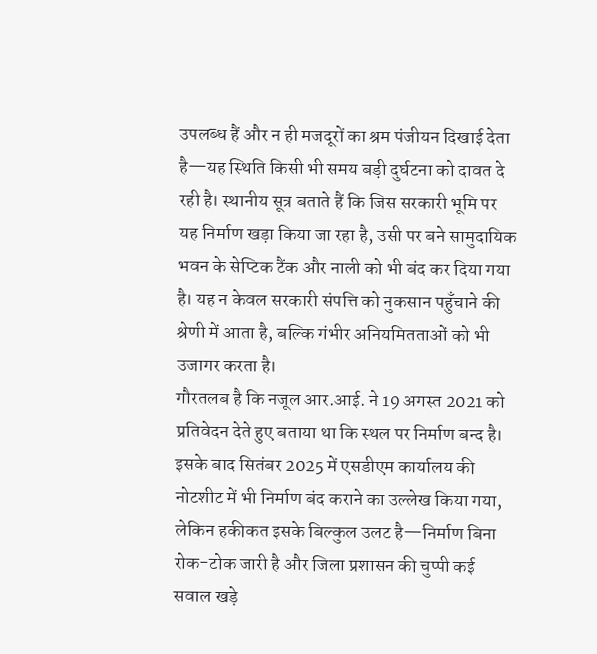उपलब्ध हैं और न ही मजदूरों का श्रम पंजीयन दिखाई देता है—यह स्थिति किसी भी समय बड़ी दुर्घटना को दावत दे रही है। स्थानीय सूत्र बताते हैं कि जिस सरकारी भूमि पर यह निर्माण खड़ा किया जा रहा है, उसी पर बने सामुदायिक भवन के सेप्टिक टैंक और नाली को भी बंद कर दिया गया है। यह न केवल सरकारी संपत्ति को नुकसान पहुँचाने की श्रेणी में आता है, बल्कि गंभीर अनियमितताओं को भी उजागर करता है।
गौरतलब है कि नजूल आर.आई. ने 19 अगस्त 2021 को प्रतिवेदन देते हुए बताया था कि स्थल पर निर्माण बन्द है। इसके बाद सितंबर 2025 में एसडीएम कार्यालय की नोटशीट में भी निर्माण बंद कराने का उल्लेख किया गया, लेकिन हकीकत इसके बिल्कुल उलट है—निर्माण बिना रोक-टोक जारी है और जिला प्रशासन की चुप्पी कई सवाल खड़े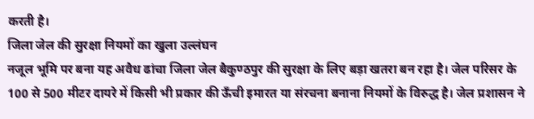करती है।
जिला जेल की सुरक्षा नियमों का खुला उल्लंघन
नजूल भूमि पर बना यह अवैध ढांचा जिला जेल बैकुण्ठपुर की सुरक्षा के लिए बड़ा खतरा बन रहा है। जेल परिसर के 100 से 500 मीटर दायरे में किसी भी प्रकार की ऊँची इमारत या संरचना बनाना नियमों के विरुद्ध है। जेल प्रशासन ने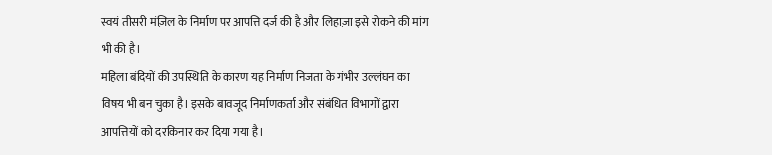स्वयं तीसरी मंज़िल के निर्माण पर आपत्ति दर्ज की है और लिहाज़ा इसे रोकने की मांग भी की है।
महिला बंदियों की उपस्थिति के कारण यह निर्माण निजता के गंभीर उल्लंघन का विषय भी बन चुका है। इसके बावजूद निर्माणकर्ता और संबंधित विभागों द्वारा आपत्तियों को दरकिनार कर दिया गया है।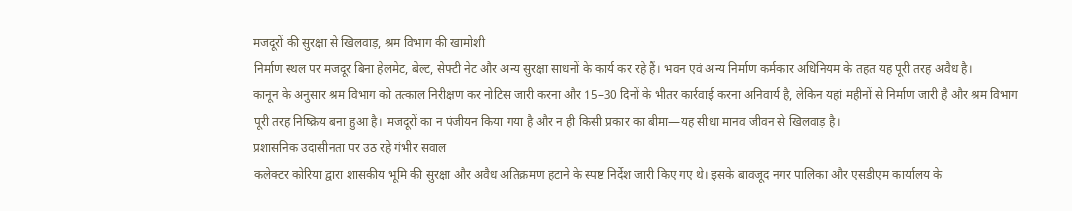मजदूरों की सुरक्षा से खिलवाड़, श्रम विभाग की खामोशी
निर्माण स्थल पर मजदूर बिना हेलमेट, बेल्ट, सेफ्टी नेट और अन्य सुरक्षा साधनों के कार्य कर रहे हैं। भवन एवं अन्य निर्माण कर्मकार अधिनियम के तहत यह पूरी तरह अवैध है।
कानून के अनुसार श्रम विभाग को तत्काल निरीक्षण कर नोटिस जारी करना और 15–30 दिनों के भीतर कार्रवाई करना अनिवार्य है, लेकिन यहां महीनों से निर्माण जारी है और श्रम विभाग पूरी तरह निष्क्रिय बना हुआ है। मजदूरों का न पंजीयन किया गया है और न ही किसी प्रकार का बीमा—यह सीधा मानव जीवन से खिलवाड़ है।
प्रशासनिक उदासीनता पर उठ रहे गंभीर सवाल
कलेक्टर कोरिया द्वारा शासकीय भूमि की सुरक्षा और अवैध अतिक्रमण हटाने के स्पष्ट निर्देश जारी किए गए थे। इसके बावजूद नगर पालिका और एसडीएम कार्यालय के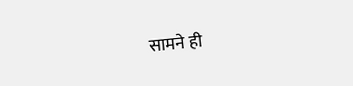सामने ही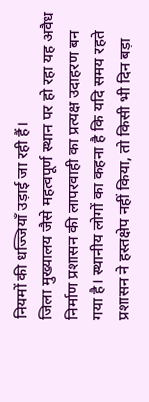नियमों की धज्जियाँ उड़ाई जा रही हैं।
जिला मुख्यालय जैसे महत्वपूर्ण स्थान पर हो रहा यह अवैध निर्माण प्रशासन की लापरवाही का प्रत्यक्ष उदाहरण बन गया है। स्थानीय लोगों का कहना है कि यदि समय रहते प्रशासन ने हस्तक्षेप नहीं किया, तो किसी भी दिन बड़ा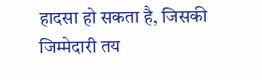हादसा हो सकता है, जिसकी जिम्मेदारी तय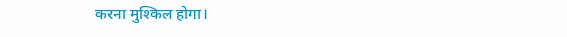करना मुश्किल होगा।